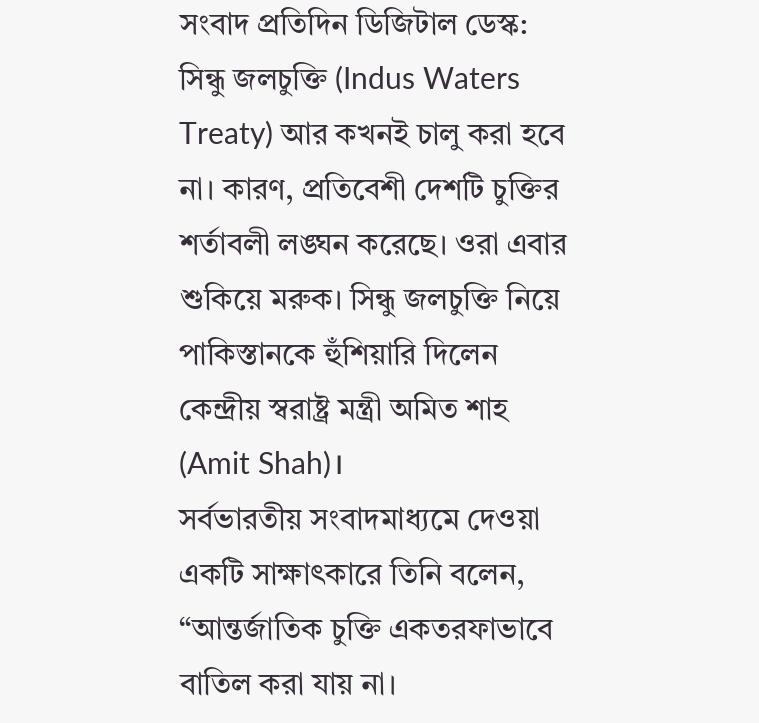সংবাদ প্রতিদিন ডিজিটাল ডেস্ক: সিন্ধু জলচুক্তি (Indus Waters Treaty) আর কখনই চালু করা হবে না। কারণ, প্রতিবেশী দেশটি চুক্তির শর্তাবলী লঙ্ঘন করেছে। ওরা এবার শুকিয়ে মরুক। সিন্ধু জলচুক্তি নিয়ে পাকিস্তানকে হুঁশিয়ারি দিলেন কেন্দ্রীয় স্বরাষ্ট্র মন্ত্রী অমিত শাহ (Amit Shah)।
সর্বভারতীয় সংবাদমাধ্যমে দেওয়া একটি সাক্ষাৎকারে তিনি বলেন, “আন্তর্জাতিক চুক্তি একতরফাভাবে বাতিল করা যায় না।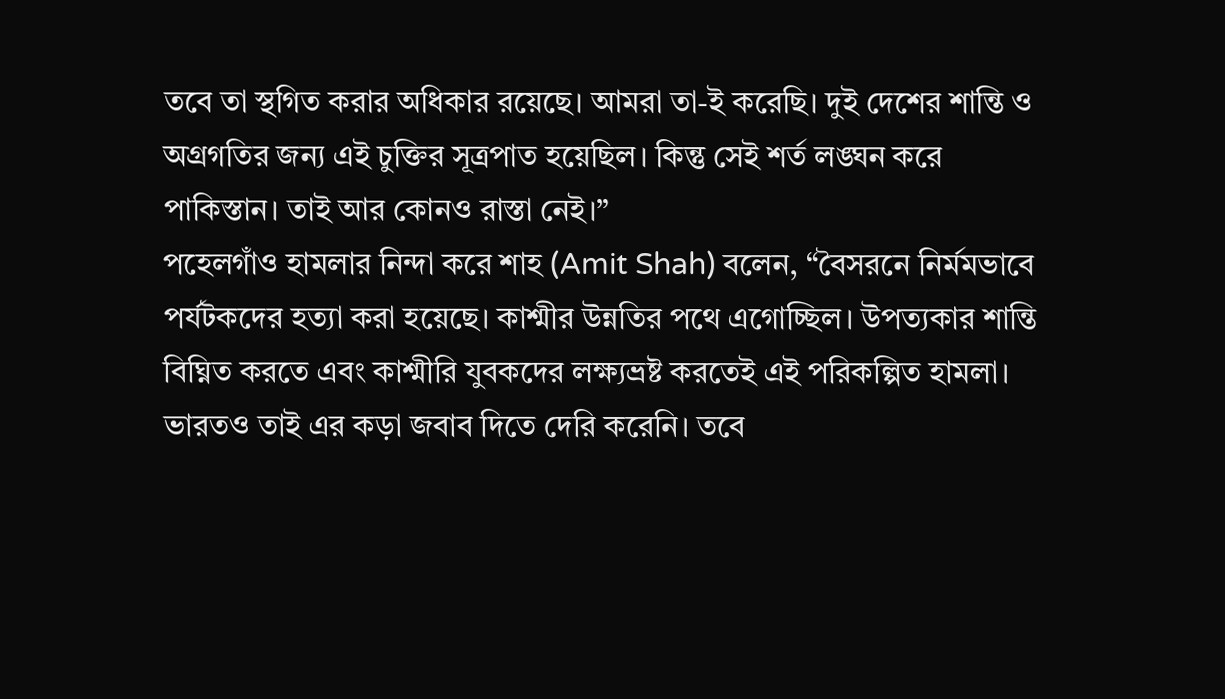তবে তা স্থগিত করার অধিকার রয়েছে। আমরা তা-ই করেছি। দুই দেশের শান্তি ও অগ্রগতির জন্য এই চুক্তির সূত্রপাত হয়েছিল। কিন্তু সেই শর্ত লঙ্ঘন করে পাকিস্তান। তাই আর কোনও রাস্তা নেই।”
পহেলগাঁও হামলার নিন্দা করে শাহ (Amit Shah) বলেন, “বৈসরনে নির্মমভাবে পর্যটকদের হত্যা করা হয়েছে। কাশ্মীর উন্নতির পথে এগোচ্ছিল। উপত্যকার শান্তি বিঘ্নিত করতে এবং কাশ্মীরি যুবকদের লক্ষ্যভ্রষ্ট করতেই এই পরিকল্পিত হামলা। ভারতও তাই এর কড়া জবাব দিতে দেরি করেনি। তবে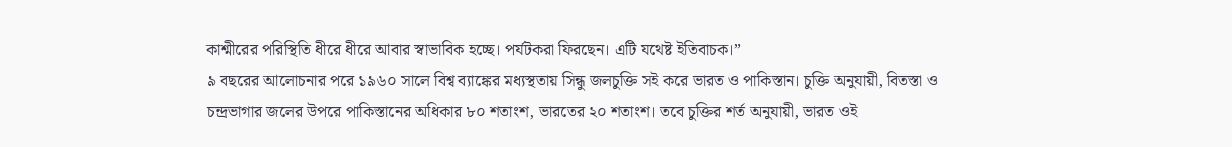কাশ্মীরের পরিস্থিতি ধীরে ধীরে আবার স্বাভাবিক হচ্ছে। পর্যটকরা ফিরছেন। এটি যথেষ্ট ইতিবাচক।”
৯ বছরের আলোচনার পরে ১৯৬০ সালে বিশ্ব ব্যাঙ্কের মধ্যস্থতায় সিন্ধু জলচুক্তি সই করে ভারত ও পাকিস্তান। চুক্তি অনুযায়ী, বিতস্তা ও চন্দ্রভাগার জলের উপরে পাকিস্তানের অধিকার ৮০ শতাংশ, ভারতের ২০ শতাংশ। তবে চুক্তির শর্ত অনুযায়ী, ভারত ওই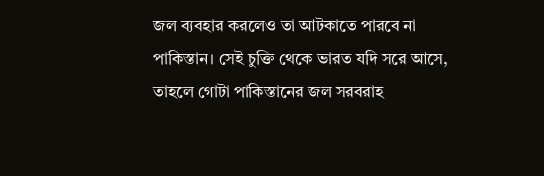জল ব্যবহার করলেও তা আটকাতে পারবে না পাকিস্তান। সেই চুক্তি থেকে ভারত যদি সরে আসে, তাহলে গোটা পাকিস্তানের জল সরবরাহ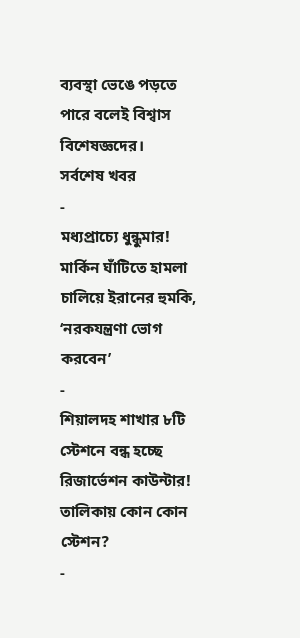ব্যবস্থা ভেঙে পড়তে পারে বলেই বিশ্বাস বিশেষজ্ঞদের।
সর্বশেষ খবর
-
মধ্যপ্রাচ্যে ধুন্ধুমার! মার্কিন ঘাঁটিতে হামলা চালিয়ে ইরানের হুমকি, ‘নরকযন্ত্রণা ভোগ করবেন’
-
শিয়ালদহ শাখার ৮টি স্টেশনে বন্ধ হচ্ছে রিজার্ভেশন কাউন্টার! তালিকায় কোন কোন স্টেশন?
-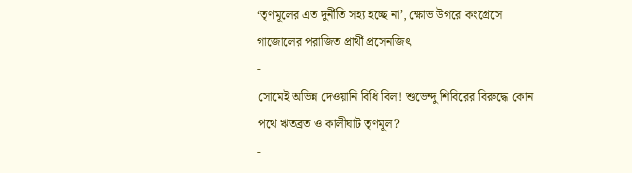‘তৃণমূলের এত দুর্নীতি সহ্য হচ্ছে না’, ক্ষোভ উগরে কংগ্রেসে গাজোলের পরাজিত প্রার্থী প্রসেনজিৎ
-
সোমেই অভিন্ন দেওয়ানি বিধি বিল! শুভেন্দু শিবিরের বিরুদ্ধে কোন পথে ঋতব্রত ও কালীঘাট তৃণমূল?
-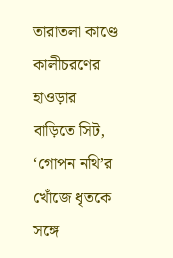তারাতলা কাণ্ডে কালীচরণের হাওড়ার বাড়িতে সিট, ‘গোপন নথি’র খোঁজে ধৃতকে সঙ্গে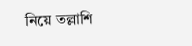নিয়ে তল্লাশি